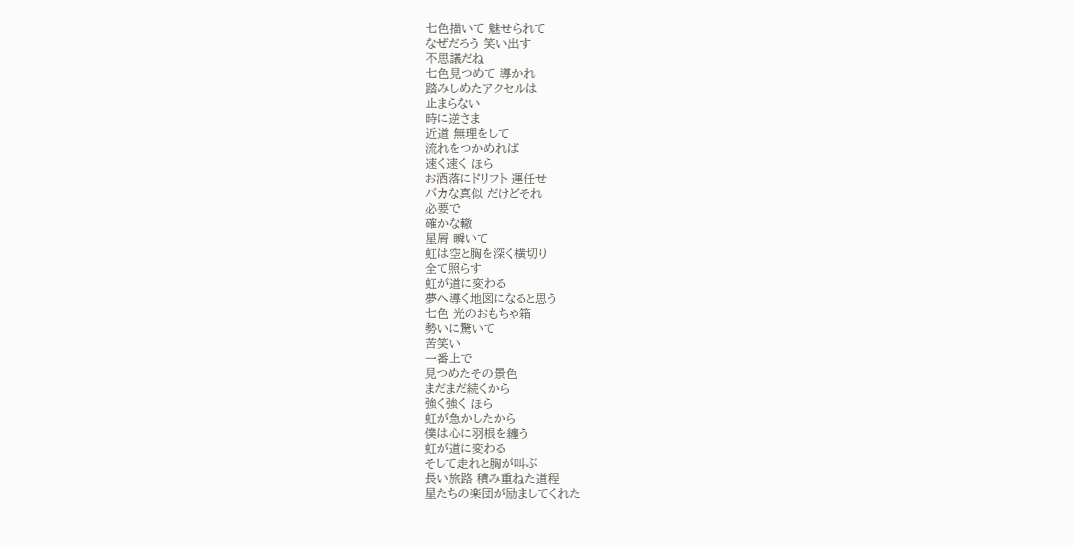七色描いて 魅せられて
なぜだろう 笑い出す
不思議だね
七色見つめて 導かれ
踏みしめたアクセルは
止まらない
時に逆さま
近道 無理をして
流れをつかめれば
速く速く ほら
お洒落にドリフト 運任せ
バカな真似 だけどそれ
必要で
確かな轍
星屑 瞬いて
虹は空と胸を深く横切り
全て照らす
虹が道に変わる
夢へ導く地図になると思う
七色 光のおもちゃ箱
勢いに驚いて
苦笑い
一番上で
見つめたその景色
まだまだ続くから
強く強く ほら
虹が急かしたから
僕は心に羽根を纏う
虹が道に変わる
そして走れと胸が叫ぶ
長い旅路 積み重ねた道程
星たちの楽団が励ましてくれた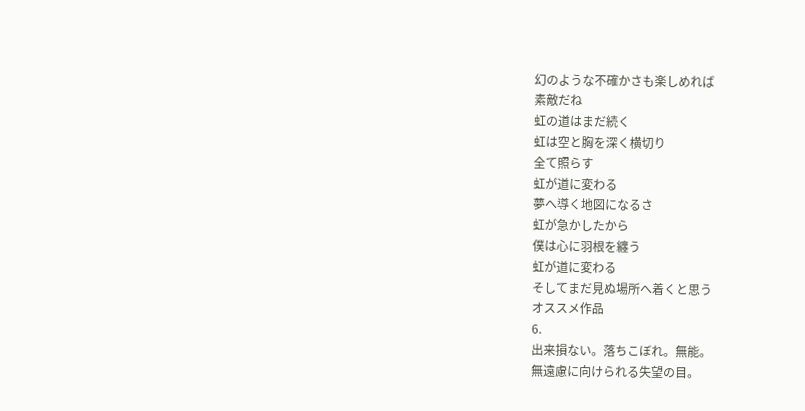幻のような不確かさも楽しめれば
素敵だね
虹の道はまだ続く
虹は空と胸を深く横切り
全て照らす
虹が道に変わる
夢へ導く地図になるさ
虹が急かしたから
僕は心に羽根を纏う
虹が道に変わる
そしてまだ見ぬ場所へ着くと思う
オススメ作品
6.
出来損ない。落ちこぼれ。無能。
無遠慮に向けられる失望の目。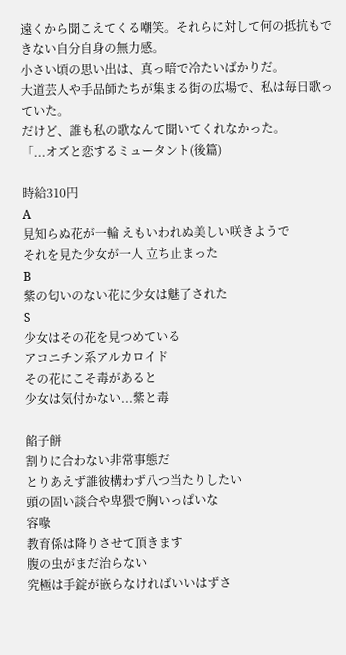遠くから聞こえてくる嘲笑。それらに対して何の抵抗もできない自分自身の無力感。
小さい頃の思い出は、真っ暗で冷たいばかりだ。
大道芸人や手品師たちが集まる街の広場で、私は毎日歌っていた。
だけど、誰も私の歌なんて聞いてくれなかった。
「...オズと恋するミュータント(後篇)

時給310円
A
見知らぬ花が一輪 えもいわれぬ美しい咲きようで
それを見た少女が一人 立ち止まった
B
紫の匂いのない花に少女は魅了された
S
少女はその花を見つめている
アコニチン系アルカロイド
その花にこそ毒があると
少女は気付かない...紫と毒

餡子餅
割りに合わない非常事態だ
とりあえず誰彼構わず八つ当たりしたい
頭の固い談合や卑猥で胸いっぱいな
容喙
教育係は降りさせて頂きます
腹の虫がまだ治らない
究極は手錠が嵌らなければいいはずさ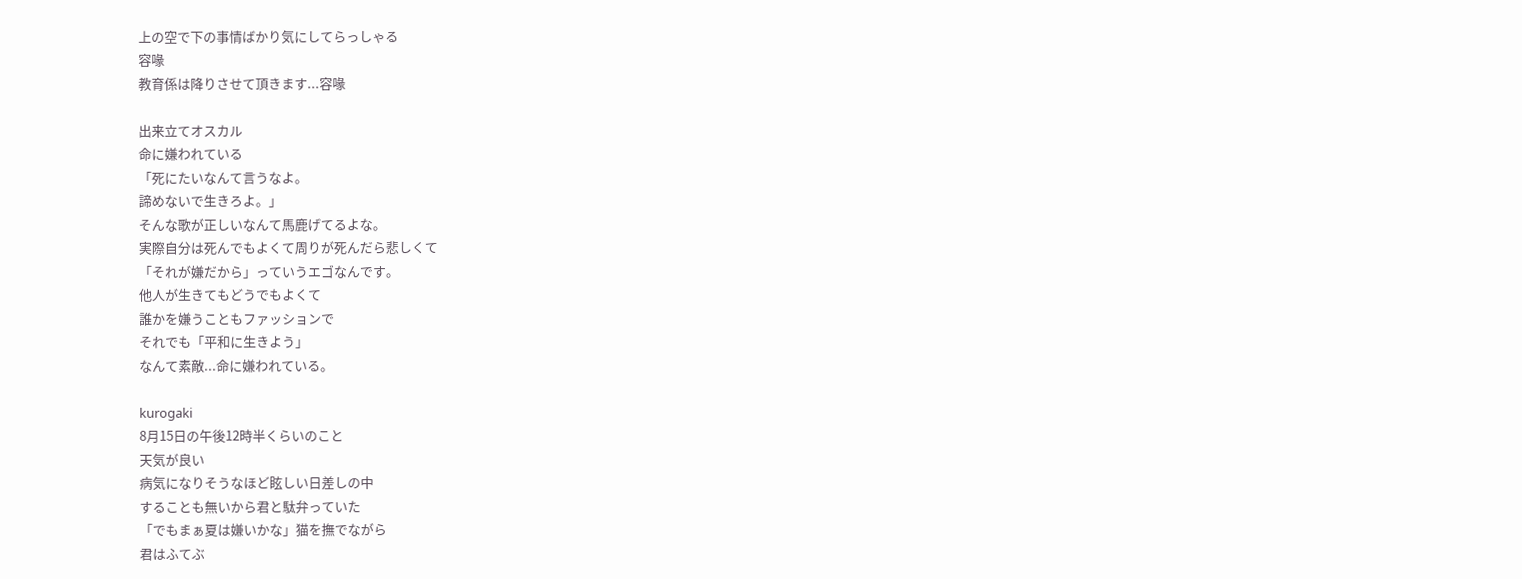上の空で下の事情ばかり気にしてらっしゃる
容喙
教育係は降りさせて頂きます...容喙

出来立てオスカル
命に嫌われている
「死にたいなんて言うなよ。
諦めないで生きろよ。」
そんな歌が正しいなんて馬鹿げてるよな。
実際自分は死んでもよくて周りが死んだら悲しくて
「それが嫌だから」っていうエゴなんです。
他人が生きてもどうでもよくて
誰かを嫌うこともファッションで
それでも「平和に生きよう」
なんて素敵...命に嫌われている。

kurogaki
8月15日の午後12時半くらいのこと
天気が良い
病気になりそうなほど眩しい日差しの中
することも無いから君と駄弁っていた
「でもまぁ夏は嫌いかな」猫を撫でながら
君はふてぶ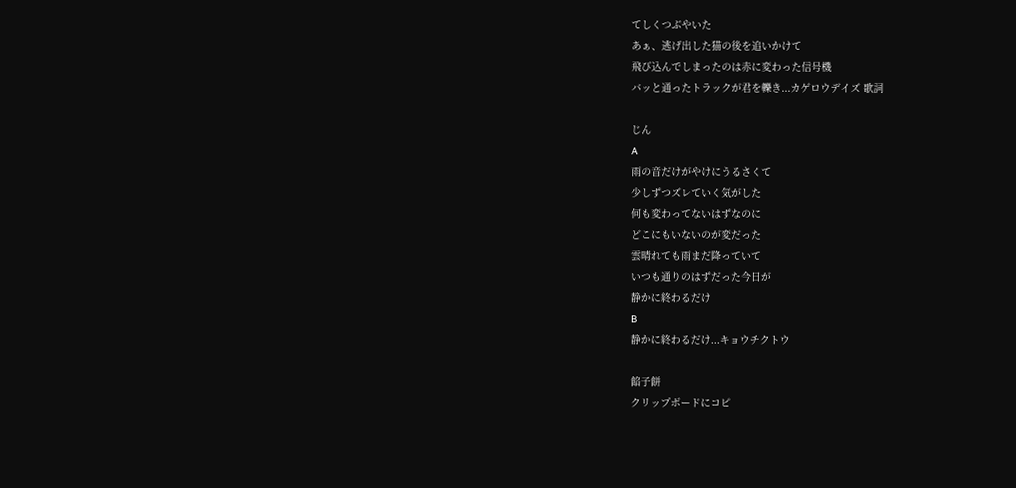てしくつぶやいた
あぁ、逃げ出した猫の後を追いかけて
飛び込んでしまったのは赤に変わった信号機
バッと通ったトラックが君を轢き...カゲロウデイズ 歌詞

じん
A
雨の音だけがやけにうるさくて
少しずつズレていく気がした
何も変わってないはずなのに
どこにもいないのが変だった
雲晴れても雨まだ降っていて
いつも通りのはずだった今日が
静かに終わるだけ
B
静かに終わるだけ...キョウチクトウ

餡子餅
クリップボードにコピ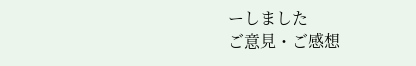ーしました
ご意見・ご感想